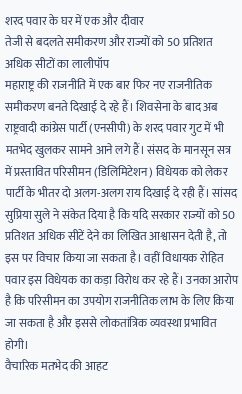शरद पवार के घर में एक और दीवार
तेजी से बदलते समीकरण और राज्यों को 50 प्रतिशत अधिक सीटों का लालीपॉप
महाराष्ट्र की राजनीति में एक बार फिर नए राजनीतिक समीकरण बनते दिखाई दे रहे हैं। शिवसेना के बाद अब राष्ट्रवादी कांग्रेस पार्टी (एनसीपी) के शरद पवार गुट में भी मतभेद खुलकर सामने आने लगे हैं। संसद के मानसून सत्र में प्रस्तावित परिसीमन (डिलिमिटेशन) विधेयक को लेकर पार्टी के भीतर दो अलग-अलग राय दिखाई दे रही हैं। सांसद सुप्रिया सुले ने संकेत दिया है कि यदि सरकार राज्यों को 50 प्रतिशत अधिक सीटें देने का लिखित आश्वासन देती है, तो इस पर विचार किया जा सकता है। वहीं विधायक रोहित पवार इस विधेयक का कड़ा विरोध कर रहे हैं। उनका आरोप है कि परिसीमन का उपयोग राजनीतिक लाभ के लिए किया जा सकता है और इससे लोकतांत्रिक व्यवस्था प्रभावित होगी।
वैचारिक मतभेद की आहट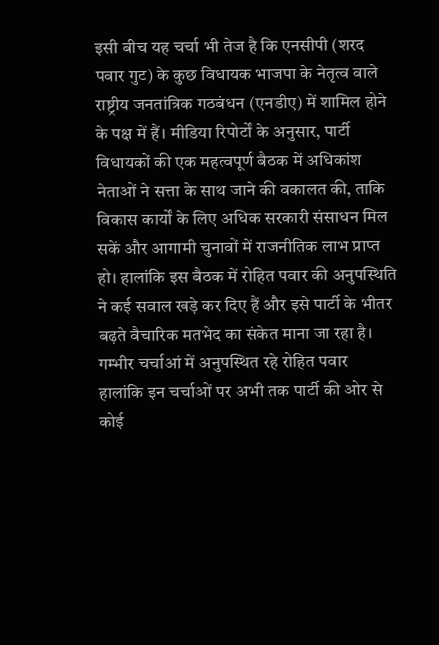इसी बीच यह चर्चा भी तेज है कि एनसीपी (शरद पवार गुट) के कुछ विधायक भाजपा के नेतृत्व वाले राष्ट्रीय जनतांत्रिक गठबंधन (एनडीए) में शामिल होने के पक्ष में हैं। मीडिया रिपोर्टों के अनुसार, पार्टी विधायकों की एक महत्वपूर्ण बैठक में अधिकांश नेताओं ने सत्ता के साथ जाने की वकालत की, ताकि विकास कार्यों के लिए अधिक सरकारी संसाधन मिल सकें और आगामी चुनावों में राजनीतिक लाभ प्राप्त हो। हालांकि इस बैठक में रोहित पवार की अनुपस्थिति ने कई सवाल खड़े कर दिए हैं और इसे पार्टी के भीतर बढ़ते वैचारिक मतभेद का संकेत माना जा रहा है।
गम्भीर चर्चाआं में अनुपस्थित रहे रोहित पवार
हालांकि इन चर्चाओं पर अभी तक पार्टी की ओर से कोई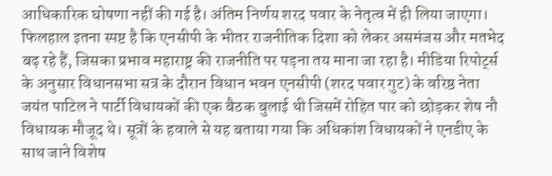आधिकारिक घोषणा नहीं की गई है। अंतिम निर्णय शरद पवार के नेतृत्व में ही लिया जाएगा। फिलहाल इतना स्पष्ट है कि एनसीपी के भीतर राजनीतिक दिशा को लेकर असमंजस और मतभेद बढ़ रहे हैं, जिसका प्रभाव महाराष्ट्र की राजनीति पर पड़ना तय माना जा रहा है। मीडिया रिपोर्ट्स के अनुसार विधानसभा सत्र के दौरान विधान भवन एनसीपी (शरद पवार गुट) के वरिष्ठ नेता जयंत पाटिल ने पार्टी विधायकों की एक बैठक बुलाई थी जिसमें रोहित पार को छोड़कर शेष नौ विधायक मौजूद थे। सूत्रों के हवाले से यह बताया गया कि अधिकांश विधायकों ने एनडीए के साथ जाने विशेष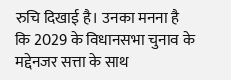रुचि दिखाई है। उनका मनना है कि 2029 के विधानसभा चुनाव के मद्देनजर सत्ता के साथ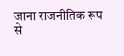जाना राजनीतिक रूप से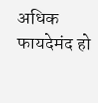अधिक फायदेमंद हो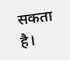सकता है।